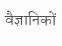वैज्ञानिकों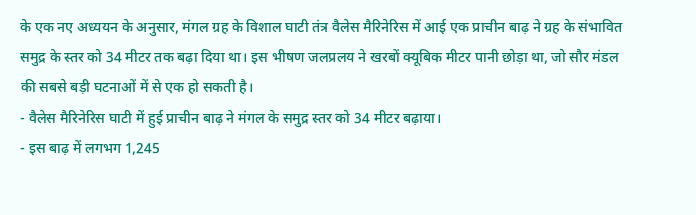के एक नए अध्ययन के अनुसार, मंगल ग्रह के विशाल घाटी तंत्र वैलेस मैरिनेरिस में आई एक प्राचीन बाढ़ ने ग्रह के संभावित समुद्र के स्तर को 34 मीटर तक बढ़ा दिया था। इस भीषण जलप्रलय ने खरबों क्यूबिक मीटर पानी छोड़ा था, जो सौर मंडल की सबसे बड़ी घटनाओं में से एक हो सकती है।
- वैलेस मैरिनेरिस घाटी में हुई प्राचीन बाढ़ ने मंगल के समुद्र स्तर को 34 मीटर बढ़ाया।
- इस बाढ़ में लगभग 1,245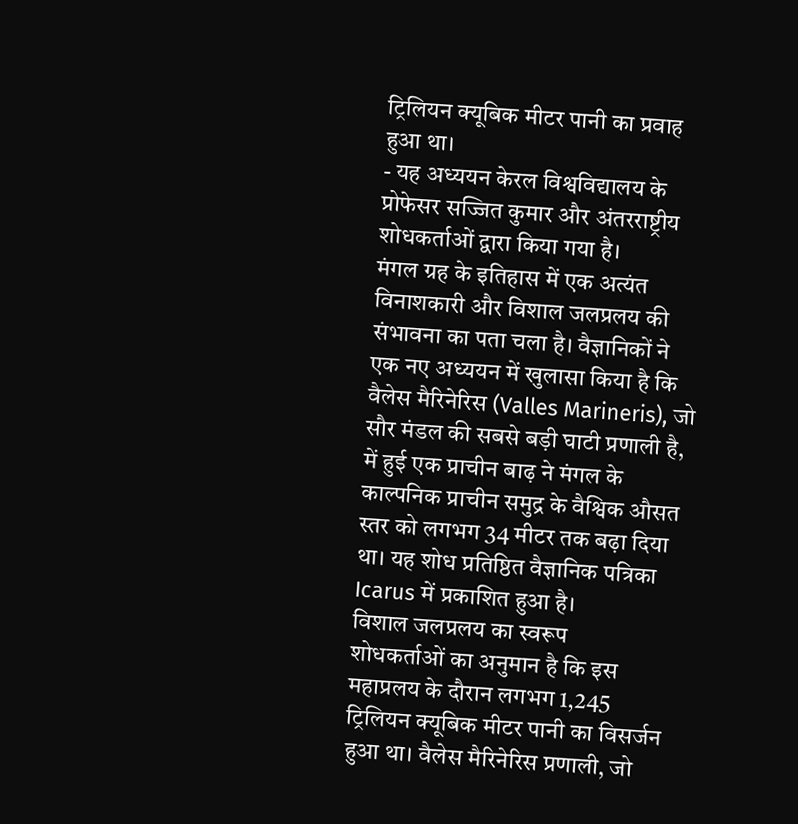ट्रिलियन क्यूबिक मीटर पानी का प्रवाह हुआ था।
- यह अध्ययन केरल विश्वविद्यालय के प्रोफेसर सज्जित कुमार और अंतरराष्ट्रीय शोधकर्ताओं द्वारा किया गया है।
मंगल ग्रह के इतिहास में एक अत्यंत विनाशकारी और विशाल जलप्रलय की संभावना का पता चला है। वैज्ञानिकों ने एक नए अध्ययन में खुलासा किया है कि वैलेस मैरिनेरिस (Valles Marineris), जो सौर मंडल की सबसे बड़ी घाटी प्रणाली है, में हुई एक प्राचीन बाढ़ ने मंगल के काल्पनिक प्राचीन समुद्र के वैश्विक औसत स्तर को लगभग 34 मीटर तक बढ़ा दिया था। यह शोध प्रतिष्ठित वैज्ञानिक पत्रिका Icarus में प्रकाशित हुआ है।
विशाल जलप्रलय का स्वरूप
शोधकर्ताओं का अनुमान है कि इस महाप्रलय के दौरान लगभग 1,245 ट्रिलियन क्यूबिक मीटर पानी का विसर्जन हुआ था। वैलेस मैरिनेरिस प्रणाली, जो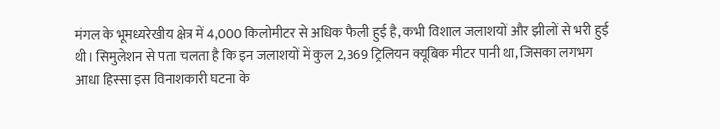मंगल के भूमध्यरेखीय क्षेत्र में 4,000 किलोमीटर से अधिक फैली हुई है, कभी विशाल जलाशयों और झीलों से भरी हुई थी। सिमुलेशन से पता चलता है कि इन जलाशयों में कुल 2,369 ट्रिलियन क्यूबिक मीटर पानी था, जिसका लगभग आधा हिस्सा इस विनाशकारी घटना के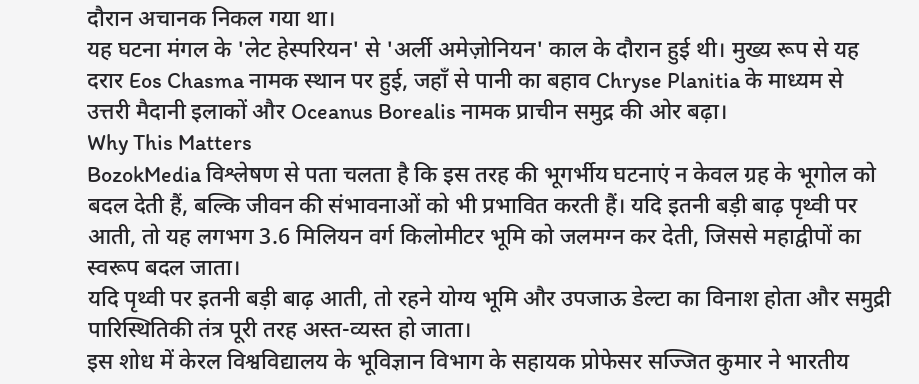दौरान अचानक निकल गया था।
यह घटना मंगल के 'लेट हेस्परियन' से 'अर्ली अमेज़ोनियन' काल के दौरान हुई थी। मुख्य रूप से यह दरार Eos Chasma नामक स्थान पर हुई, जहाँ से पानी का बहाव Chryse Planitia के माध्यम से उत्तरी मैदानी इलाकों और Oceanus Borealis नामक प्राचीन समुद्र की ओर बढ़ा।
Why This Matters
BozokMedia विश्लेषण से पता चलता है कि इस तरह की भूगर्भीय घटनाएं न केवल ग्रह के भूगोल को बदल देती हैं, बल्कि जीवन की संभावनाओं को भी प्रभावित करती हैं। यदि इतनी बड़ी बाढ़ पृथ्वी पर आती, तो यह लगभग 3.6 मिलियन वर्ग किलोमीटर भूमि को जलमग्न कर देती, जिससे महाद्वीपों का स्वरूप बदल जाता।
यदि पृथ्वी पर इतनी बड़ी बाढ़ आती, तो रहने योग्य भूमि और उपजाऊ डेल्टा का विनाश होता और समुद्री पारिस्थितिकी तंत्र पूरी तरह अस्त-व्यस्त हो जाता।
इस शोध में केरल विश्वविद्यालय के भूविज्ञान विभाग के सहायक प्रोफेसर सज्जित कुमार ने भारतीय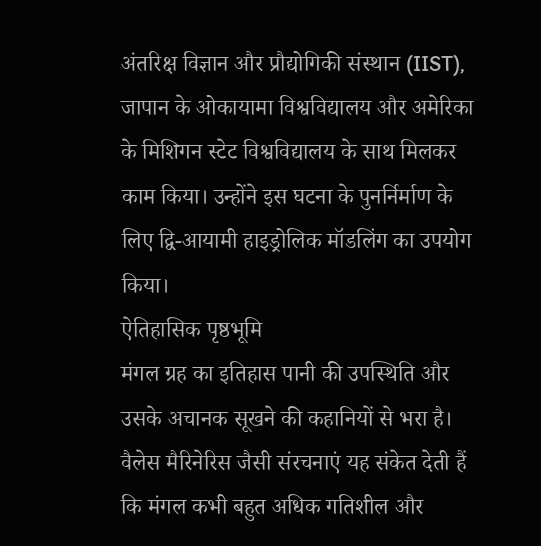अंतरिक्ष विज्ञान और प्रौद्योगिकी संस्थान (IIST), जापान के ओकायामा विश्वविद्यालय और अमेरिका के मिशिगन स्टेट विश्वविद्यालय के साथ मिलकर काम किया। उन्होंने इस घटना के पुनर्निर्माण के लिए द्वि-आयामी हाइड्रोलिक मॉडलिंग का उपयोग किया।
ऐतिहासिक पृष्ठभूमि
मंगल ग्रह का इतिहास पानी की उपस्थिति और उसके अचानक सूखने की कहानियों से भरा है। वैलेस मैरिनेरिस जैसी संरचनाएं यह संकेत देती हैं कि मंगल कभी बहुत अधिक गतिशील और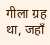गीला ग्रह था, जहाँ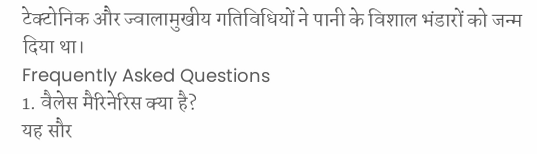टेक्टोनिक और ज्वालामुखीय गतिविधियों ने पानी के विशाल भंडारों को जन्म दिया था।
Frequently Asked Questions
1. वैलेस मैरिनेरिस क्या है?
यह सौर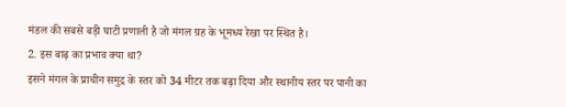मंडल की सबसे बड़ी घाटी प्रणाली है जो मंगल ग्रह के भूमध्य रेखा पर स्थित है।
2. इस बाढ़ का प्रभाव क्या था?
इसने मंगल के प्राचीन समुद्र के स्तर को 34 मीटर तक बढ़ा दिया और स्थानीय स्तर पर पानी का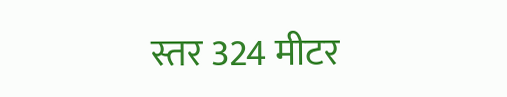स्तर 324 मीटर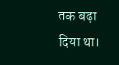तक बढ़ा दिया था।